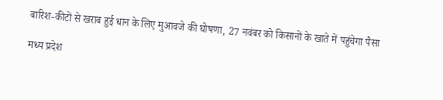बारिश-कीटों से खराब हुई धान के लिए मुआवजे की घोषणा, 27 नवंबर को किसानों के खाते में पहुंचेगा पैसा

मध्य प्रदेश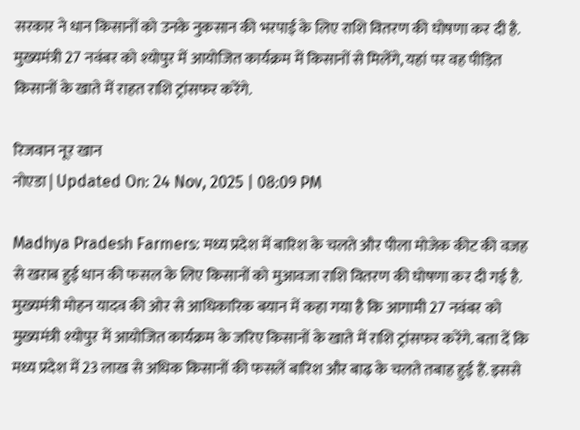सरकार ने धान किसानों को उनके नुकसान की भरपाई के लिए राशि वितरण की घोषणा कर दी है. मुख्यमंत्री 27 नवंबर को श्योपुर में आयोजित कार्यक्रम में किसानों से मिलेंगे, यहां पर वह पीड़ित किसानों के खाते में राहत राशि ट्रांसफर करेंगे.

रिजवान नूर खान
नोएडा | Updated On: 24 Nov, 2025 | 08:09 PM

Madhya Pradesh Farmers: मध्य प्रदेश में बारिश के चलते और पीला मोजेक कीट की वजह से खराब हुई धान की फसल के लिए किसानों को मुआवजा राशि वितरण की घोषणा कर दी गई है. मुख्यमंत्री मोहन यादव की ओर से आधिकारिक बयान में कहा गया है कि आगामी 27 नवंबर को मुख्यमंत्री श्योपुर में आयोजित कार्यक्रम के जरिए किसानों के खाते में राशि ट्रांसफर करेंगे. बता दें कि मध्य प्रदेश में 23 लाख से अधिक किसानों की फसलें बारिश और बाढ़ के चलते तबाह हुई हैं. इससे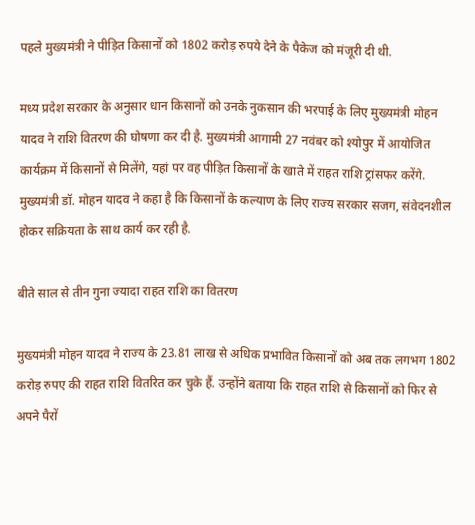पहले मुख्यमंत्री ने पीड़ित किसानों को 1802 करोड़ रुपये देने के पैकेज को मंजूरी दी थी.

मध्य प्रदेश सरकार के अनुसार धान किसानों को उनके नुकसान की भरपाई के लिए मुख्यमंत्री मोहन यादव ने राशि वितरण की घोषणा कर दी है. मुख्यमंत्री आगामी 27 नवंबर को श्योपुर में आयोजित कार्यक्रम में किसानों से मिलेंगे, यहां पर वह पीड़ित किसानों के खाते में राहत राशि ट्रांसफर करेंगे. मुख्यमंत्री डॉ. मोहन यादव ने कहा है कि किसानों के कल्याण के लिए राज्य सरकार सजग, संवेदनशील होकर सक्रियता के साथ कार्य कर रही है.

बीते साल से तीन गुना ज्यादा राहत राशि का वितरण

मुख्यमंत्री मोहन यादव ने राज्य के 23.81 लाख से अधिक प्रभावित किसानों को अब तक लगभग 1802 करोड़ रुपए की राहत राशि वितरित कर चुके हैं. उन्होंने बताया कि राहत राशि से किसानों को फिर से अपने पैरों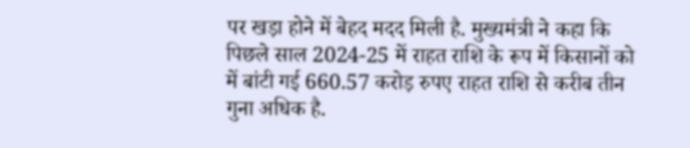पर खड़ा होने में बेहद मदद मिली है. मुख्यमंत्री ने कहा कि पिछले साल 2024-25 में राहत राशि के रूप में किसानों को में बांटी गई 660.57 करोड़ रुपए राहत राशि से करीब तीन गुना अधिक है.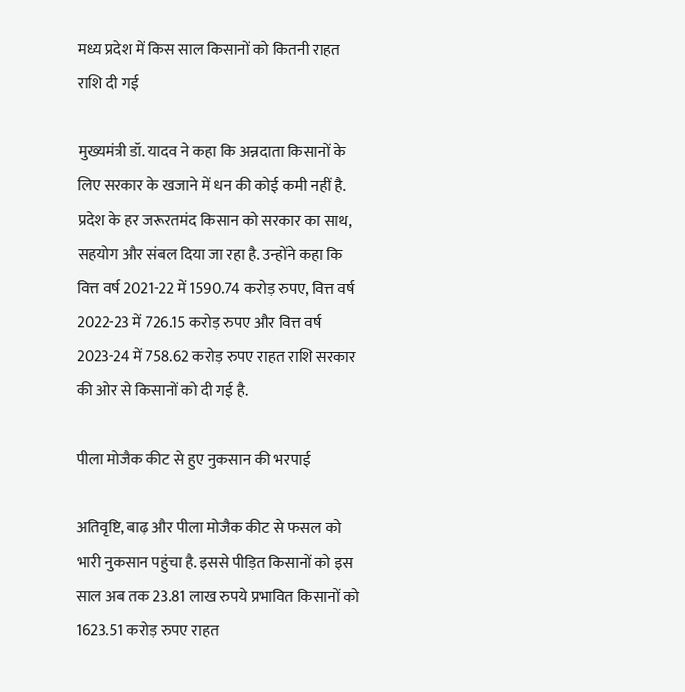मध्य प्रदेश में किस साल किसानों को कितनी राहत राशि दी गई

मुख्यमंत्री डॉ. यादव ने कहा कि अन्नदाता किसानों के लिए सरकार के खजाने में धन की कोई कमी नहीं है. प्रदेश के हर जरूरतमंद किसान को सरकार का साथ, सहयोग और संबल दिया जा रहा है. उन्होंने कहा कि वित्त वर्ष 2021-22 में 1590.74 करोड़ रुपए, वित्त वर्ष 2022-23 में 726.15 करोड़ रुपए और वित्त वर्ष 2023-24 में 758.62 करोड़ रुपए राहत राशि सरकार की ओर से किसानों को दी गई है.

पीला मोजैक कीट से हुए नुकसान की भरपाई

अतिवृष्टि, बाढ़ और पीला मोजैक कीट से फसल को भारी नुकसान पहुंचा है. इससे पीड़ित किसानों को इस साल अब तक 23.81 लाख रुपये प्रभावित किसानों को 1623.51 करोड़ रुपए राहत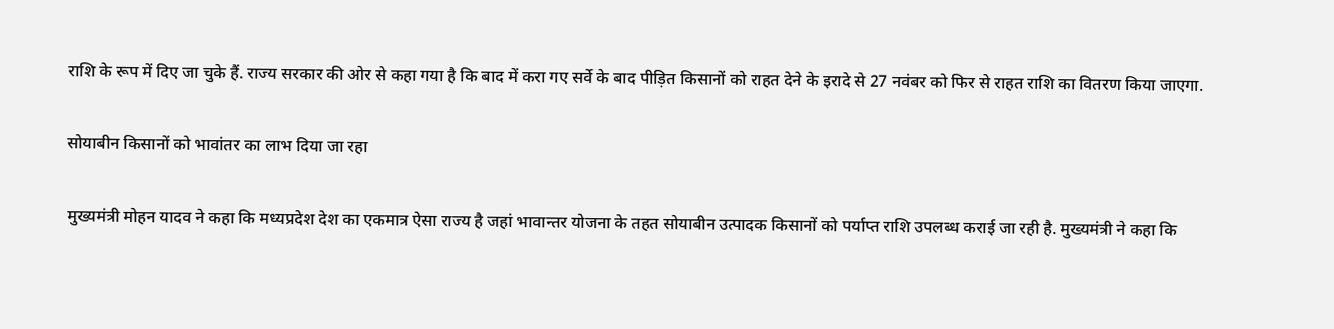राशि के रूप में दिए जा चुके हैं. राज्य सरकार की ओर से कहा गया है कि बाद में करा गए सर्वे के बाद पीड़ित किसानों को राहत देने के इरादे से 27 नवंबर को फिर से राहत राशि का वितरण किया जाएगा.

सोयाबीन किसानों को भावांतर का लाभ दिया जा रहा

मुख्यमंत्री मोहन यादव ने कहा कि मध्यप्रदेश देश का एकमात्र ऐसा राज्य है जहां भावान्तर योजना के तहत सोयाबीन उत्पादक किसानों को पर्याप्त राशि उपलब्ध कराई जा रही है. मुख्यमंत्री ने कहा कि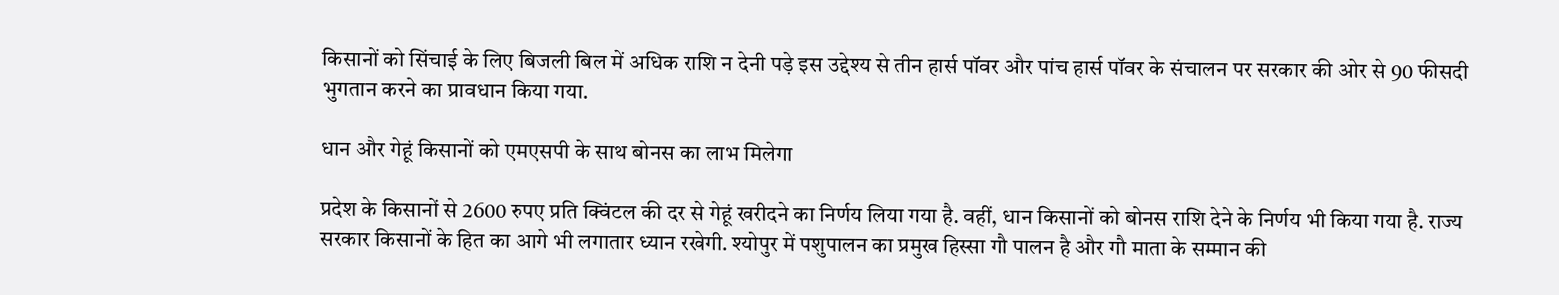किसानों को सिंचाई के लिए बिजली बिल में अधिक राशि न देनी पड़े इस उद्देश्य से तीन हार्स पॉवर और पांच हार्स पॉवर के संचालन पर सरकार की ओर से 90 फीसदी भुगतान करने का प्रावधान किया गया.

धान और गेहूं किसानों को एमएसपी के साथ बोनस का लाभ मिलेगा

प्रदेश के किसानों से 2600 रुपए प्रति क्विंटल की दर से गेहूं खरीदने का निर्णय लिया गया है. वहीं, धान किसानों को बोनस राशि देने के निर्णय भी किया गया है. राज्य सरकार किसानों के हित का आगे भी लगातार ध्यान रखेगी. श्योपुर में पशुपालन का प्रमुख हिस्सा गौ पालन है और गौ माता के सम्मान की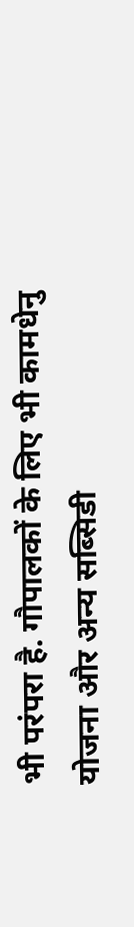भी परंपरा है. गौपालकों के लिए भी कामधेनु योजना और अन्य सब्सिडी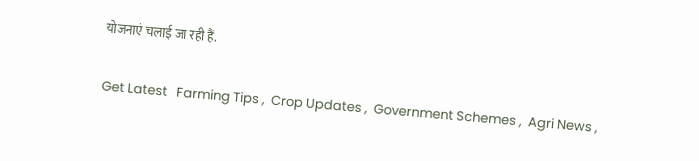योजनाएं चलाई जा रही हैं.

Get Latest   Farming Tips ,  Crop Updates ,  Government Schemes ,  Agri News ,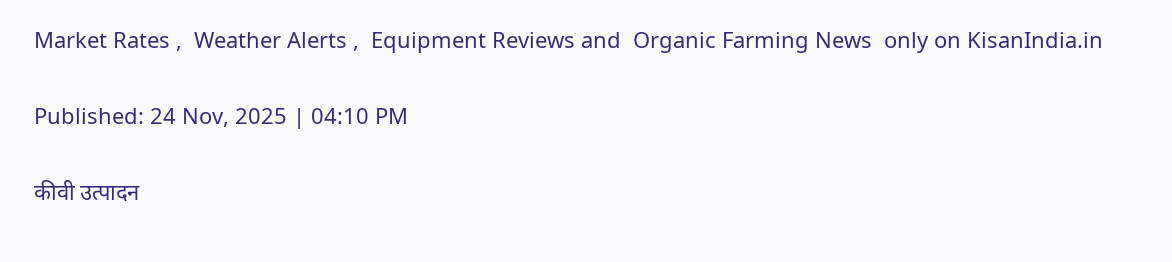Market Rates ,  Weather Alerts ,  Equipment Reviews and  Organic Farming News  only on KisanIndia.in

Published: 24 Nov, 2025 | 04:10 PM

कीवी उत्पादन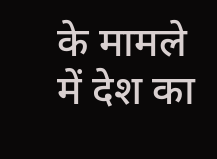के मामले में देश का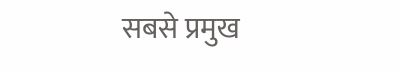सबसे प्रमुख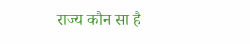राज्य कौन सा है